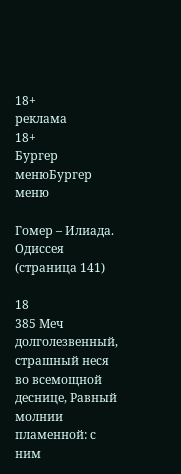18+
реклама
18+
Бургер менюБургер меню

Гомер – Илиада. Одиссея (страница 141)

18
385 Меч долголезвенный, страшный неся во всемощной деснице, Равный молнии пламенной: с ним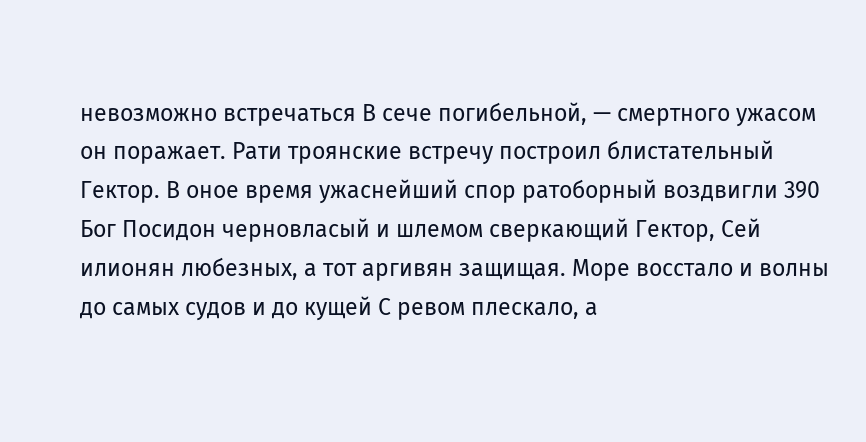невозможно встречаться В сече погибельной, — смертного ужасом он поражает. Рати троянские встречу построил блистательный Гектор. В оное время ужаснейший спор ратоборный воздвигли 390 Бог Посидон черновласый и шлемом сверкающий Гектор, Сей илионян любезных, а тот аргивян защищая. Море восстало и волны до самых судов и до кущей С ревом плескало, а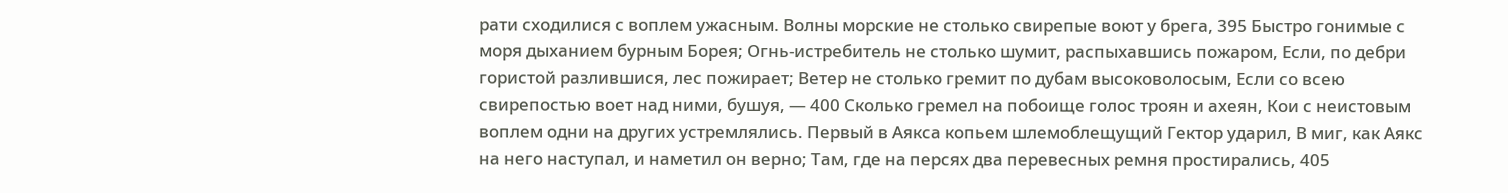рати сходилися с воплем ужасным. Волны морские не столько свирепые воют у брега, 395 Быстро гонимые с моря дыханием бурным Борея; Огнь-истребитель не столько шумит, распыхавшись пожаром, Если, по дебри гористой разлившися, лес пожирает; Ветер не столько гремит по дубам высоковолосым, Если со всею свирепостью воет над ними, бушуя, — 400 Сколько гремел на побоище голос троян и ахеян, Кои с неистовым воплем одни на других устремлялись. Первый в Аякса копьем шлемоблещущий Гектор ударил, В миг, как Аякс на него наступал, и наметил он верно; Там, где на персях два перевесных ремня простирались, 405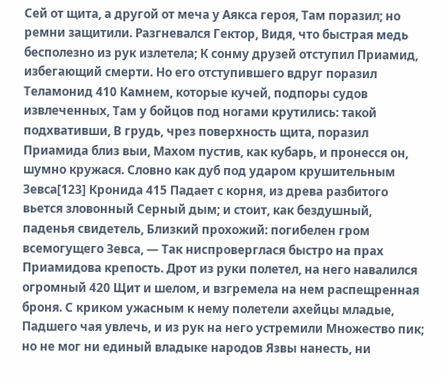Сей от щита, а другой от меча у Аякса героя, Там поразил; но ремни защитили. Разгневался Гектор, Видя, что быстрая медь бесполезно из рук излетела; К сонму друзей отступил Приамид, избегающий смерти. Но его отступившего вдруг поразил Теламонид 410 Камнем, которые кучей, подпоры судов извлеченных, Там у бойцов под ногами крутились: такой подхвативши, В грудь, чрез поверхность щита, поразил Приамида близ выи, Махом пустив, как кубарь, и пронесся он, шумно кружася. Словно как дуб под ударом крушительным Зевса[123] Кронида 415 Падает с корня, из древа разбитого вьется зловонный Серный дым; и стоит, как бездушный, паденья свидетель, Близкий прохожий: погибелен гром всемогущего Зевса, — Так ниспроверглася быстро на прах Приамидова крепость. Дрот из руки полетел, на него навалился огромный 420 Щит и шелом, и взгремела на нем распещренная броня. С криком ужасным к нему полетели ахейцы младые, Падшего чая увлечь, и из рук на него устремили Множество пик; но не мог ни единый владыке народов Язвы нанесть, ни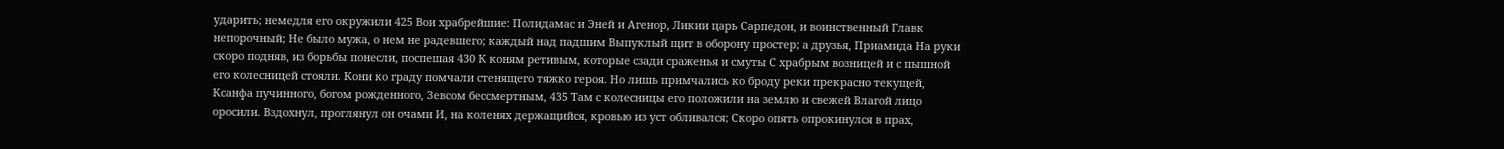ударить; немедля его окружили 425 Вои храбрейшие: Полидамас и Эней и Агенор, Ликии царь Сарпедон, и воинственный Главк непорочный; Не было мужа, о нем не радевшего; каждый над падшим Выпуклый щит в оборону простер; а друзья, Приамида На руки скоро подняв, из борьбы понесли, поспешая 430 К коням ретивым, которые сзади сраженья и смуты С храбрым возницей и с пышной его колесницей стояли. Кони ко граду помчали стенящего тяжко героя. Но лишь примчались ко броду реки прекрасно текущей, Ксанфа пучинного, богом рожденного, Зевсом бессмертным, 435 Там с колесницы его положили на землю и свежей Влагой лицо оросили. Вздохнул, проглянул он очами И, на коленях держащийся, кровью из уст обливался; Скоро опять опрокинулся в прах,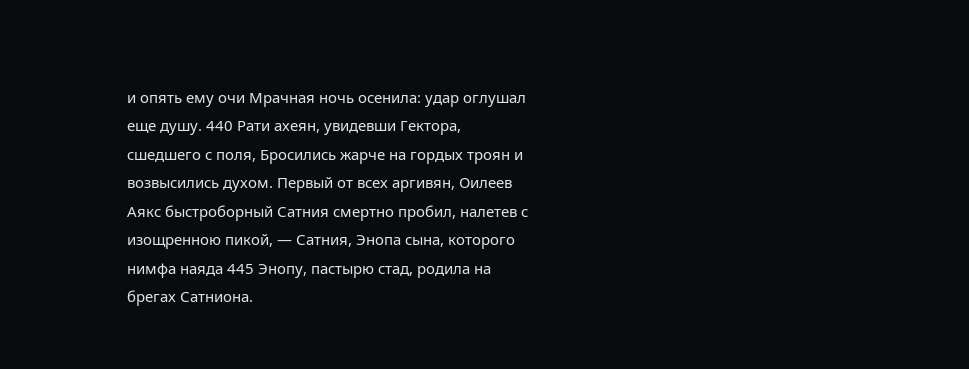и опять ему очи Мрачная ночь осенила: удар оглушал еще душу. 440 Рати ахеян, увидевши Гектора, сшедшего с поля, Бросились жарче на гордых троян и возвысились духом. Первый от всех аргивян, Оилеев Аякс быстроборный Сатния смертно пробил, налетев с изощренною пикой, — Сатния, Энопа сына, которого нимфа наяда 445 Энопу, пастырю стад, родила на брегах Сатниона.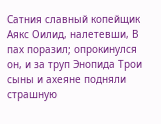Сатния славный копейщик Аякс Оилид, налетевши, В пах поразил; опрокинулся он, и за труп Энопида Трои сыны и ахеяне подняли страшную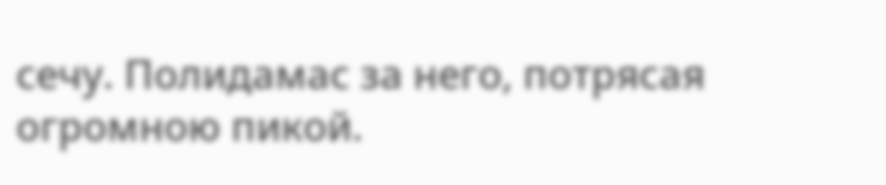сечу. Полидамас за него, потрясая огромною пикой.